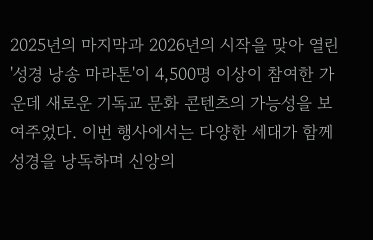2025년의 마지막과 2026년의 시작을 맞아 열린 '성경 낭송 마라톤'이 4,500명 이상이 참여한 가운데 새로운 기독교 문화 콘텐츠의 가능성을 보여주었다. 이번 행사에서는 다양한 세대가 함께 성경을 낭독하며 신앙의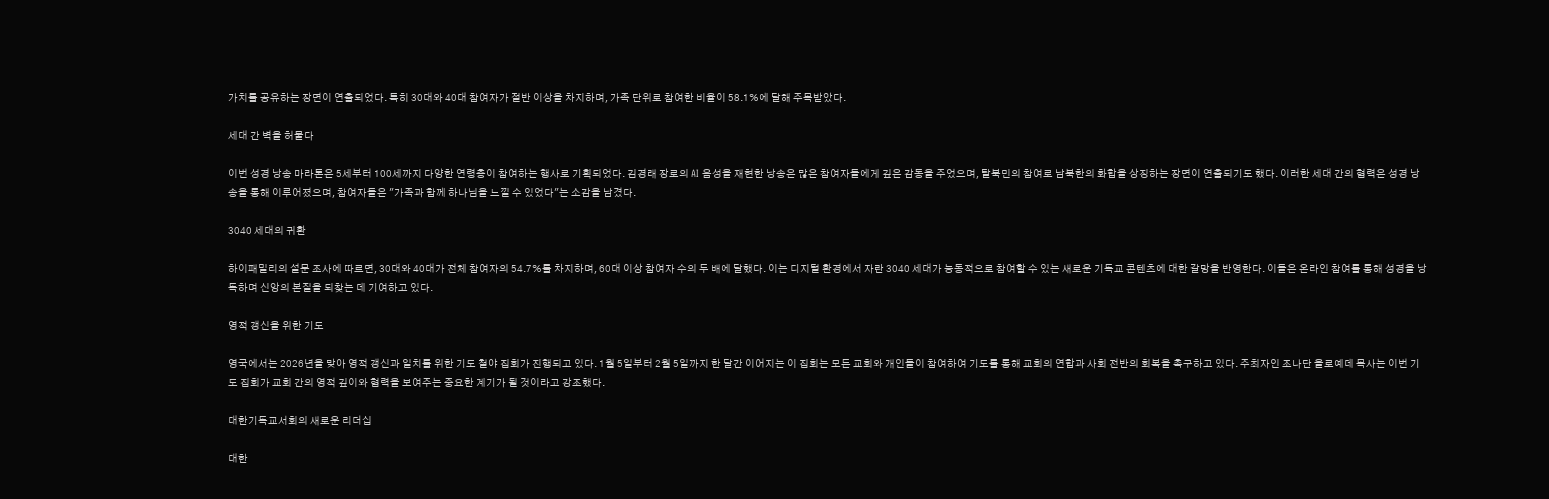가치를 공유하는 장면이 연출되었다. 특히 30대와 40대 참여자가 절반 이상을 차지하며, 가족 단위로 참여한 비율이 58.1%에 달해 주목받았다.

세대 간 벽을 허물다

이번 성경 낭송 마라톤은 5세부터 100세까지 다양한 연령층이 참여하는 행사로 기획되었다. 김경래 장로의 AI 음성을 재현한 낭송은 많은 참여자들에게 깊은 감동을 주었으며, 탈북민의 참여로 남북한의 화합을 상징하는 장면이 연출되기도 했다. 이러한 세대 간의 협력은 성경 낭송을 통해 이루어졌으며, 참여자들은 "가족과 함께 하나님을 느낄 수 있었다"는 소감을 남겼다.

3040 세대의 귀환

하이패밀리의 설문 조사에 따르면, 30대와 40대가 전체 참여자의 54.7%를 차지하며, 60대 이상 참여자 수의 두 배에 달했다. 이는 디지털 환경에서 자란 3040 세대가 능동적으로 참여할 수 있는 새로운 기독교 콘텐츠에 대한 갈망을 반영한다. 이들은 온라인 참여를 통해 성경을 낭독하며 신앙의 본질을 되찾는 데 기여하고 있다.

영적 갱신을 위한 기도

영국에서는 2026년을 맞아 영적 갱신과 일치를 위한 기도 철야 집회가 진행되고 있다. 1월 5일부터 2월 5일까지 한 달간 이어지는 이 집회는 모든 교회와 개인들이 참여하여 기도를 통해 교회의 연합과 사회 전반의 회복을 촉구하고 있다. 주최자인 조나단 올로예데 목사는 이번 기도 집회가 교회 간의 영적 깊이와 협력을 보여주는 중요한 계기가 될 것이라고 강조했다.

대한기독교서회의 새로운 리더십

대한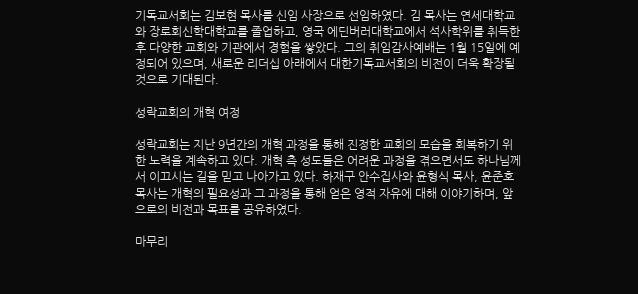기독교서회는 김보현 목사를 신임 사장으로 선임하였다. 김 목사는 연세대학교와 장로회신학대학교를 졸업하고, 영국 에딘버러대학교에서 석사학위를 취득한 후 다양한 교회와 기관에서 경험을 쌓았다. 그의 취임감사예배는 1월 15일에 예정되어 있으며, 새로운 리더십 아래에서 대한기독교서회의 비전이 더욱 확장될 것으로 기대된다.

성락교회의 개혁 여정

성락교회는 지난 9년간의 개혁 과정을 통해 진정한 교회의 모습을 회복하기 위한 노력을 계속하고 있다. 개혁 측 성도들은 어려운 과정을 겪으면서도 하나님께서 이끄시는 길을 믿고 나아가고 있다. 하재구 안수집사와 윤형식 목사, 윤준호 목사는 개혁의 필요성과 그 과정을 통해 얻은 영적 자유에 대해 이야기하며, 앞으로의 비전과 목표를 공유하였다.

마무리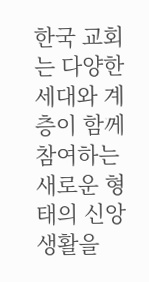한국 교회는 다양한 세대와 계층이 함께 참여하는 새로운 형태의 신앙생활을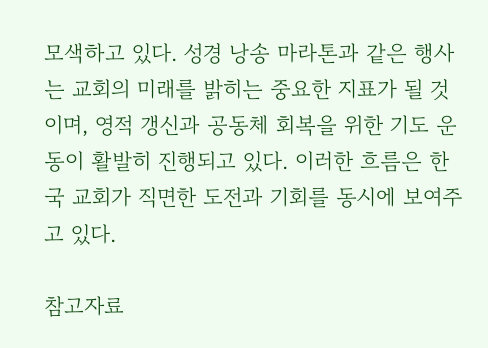모색하고 있다. 성경 낭송 마라톤과 같은 행사는 교회의 미래를 밝히는 중요한 지표가 될 것이며, 영적 갱신과 공동체 회복을 위한 기도 운동이 활발히 진행되고 있다. 이러한 흐름은 한국 교회가 직면한 도전과 기회를 동시에 보여주고 있다.

참고자료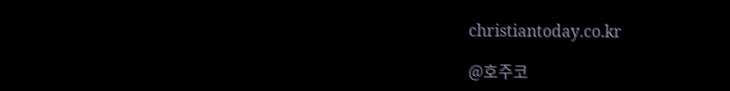christiantoday.co.kr

@호주코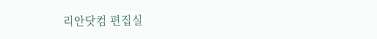리안닷컴 편집실